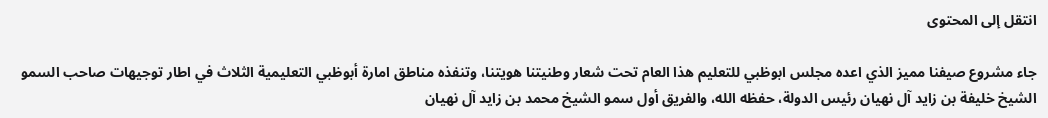انتقل إلى المحتوى

جاء مشروع صيفنا مميز الذي اعده مجلس ابوظبي للتعليم هذا العام تحت شعار وطنيتنا هويتنا، وتنفذه مناطق امارة أبوظبي التعليمية الثلاث في اطار توجيهات صاحب السمو الشيخ خليفة بن زايد آل نهيان رئيس الدولة، حفظه الله، والفريق أول سمو الشيخ محمد بن زايد آل نهيان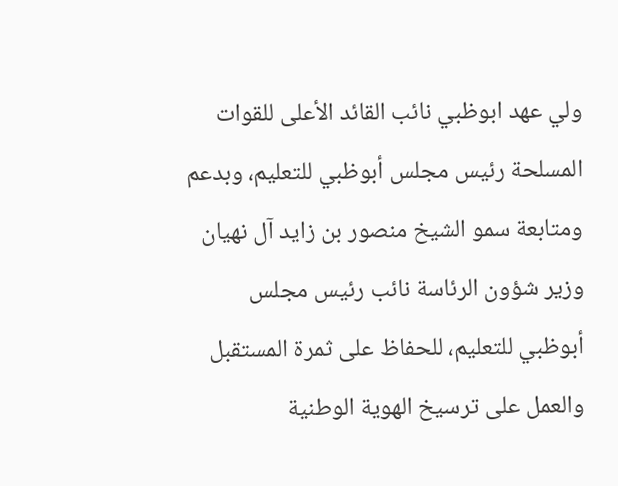ولي عهد ابوظبي نائب القائد الأعلى للقوات المسلحة رئيس مجلس أبوظبي للتعليم، وبدعم ومتابعة سمو الشيخ منصور بن زايد آل نهيان وزير شؤون الرئاسة نائب رئيس مجلس أبوظبي للتعليم، للحفاظ على ثمرة المستقبل والعمل على ترسيخ الهوية الوطنية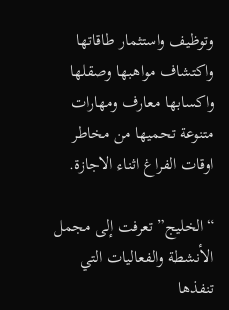وتوظيف واستثمار طاقاتها واكتشاف مواهبها وصقلها واكسابها معارف ومهارات متنوعة تحميها من مخاطر اوقات الفراغ اثناء الاجازة.

“الخليج” تعرفت إلى مجمل الأنشطة والفعاليات التي تنفذها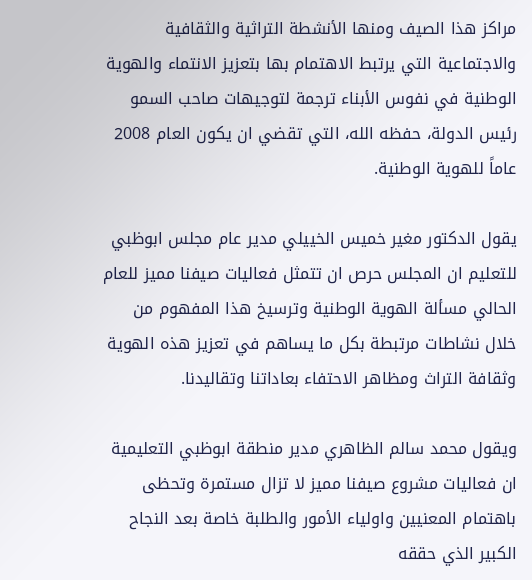مراكز هذا الصيف ومنها الأنشطة التراثية والثقافية والاجتماعية التي يرتبط الاهتمام بها بتعزيز الانتماء والهوية الوطنية في نفوس الأبناء ترجمة لتوجيهات صاحب السمو رئيس الدولة، حفظه الله، التي تقضي ان يكون العام 2008 عاماً للهوية الوطنية.

يقول الدكتور مغير خميس الخييلي مدير عام مجلس ابوظبي للتعليم ان المجلس حرص ان تتمثل فعاليات صيفنا مميز للعام الحالي مسألة الهوية الوطنية وترسيخ هذا المفهوم من خلال نشاطات مرتبطة بكل ما يساهم في تعزيز هذه الهوية وثقافة التراث ومظاهر الاحتفاء بعاداتنا وتقاليدنا.

ويقول محمد سالم الظاهري مدير منطقة ابوظبي التعليمية ان فعاليات مشروع صيفنا مميز لا تزال مستمرة وتحظى باهتمام المعنيين واولياء الأمور والطلبة خاصة بعد النجاح الكبير الذي حققه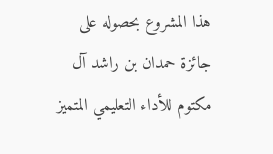هذا المشروع بحصوله على جائزة حمدان بن راشد آل مكتوم للأداء التعليمي المتميز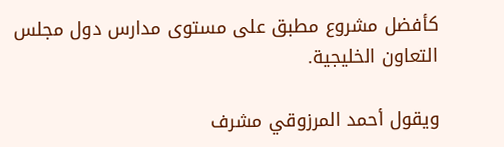كأفضل مشروع مطبق على مستوى مدارس دول مجلس التعاون الخليجية.

ويقول أحمد المرزوقي مشرف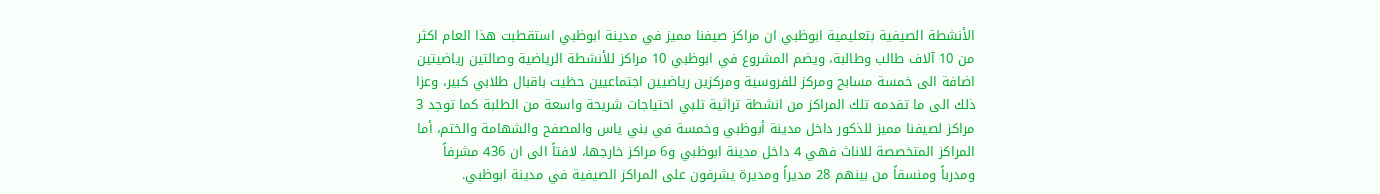الأنشطة الصيفية بتعليمية ابوظبي ان مراكز صيفنا مميز في مدينة ابوظبي استقطبت هذا العام اكثر من 10 آلاف طالب وطالبة، ويضم المشروع في ابوظبي 10 مراكز للأنشطة الرياضية وصالتين رياضيتين اضافة الى خمسة مسابح ومركز للفروسية ومركزين رياضيين اجتماعيين حظيت باقبال طلابي كبير، وعزا ذلك الى ما تقدمه تلك المراكز من انشطة تراثية تلبي احتياجات شريحة واسعة من الطلبة كما توجد 3 مراكز لصيفنا مميز للذكور داخل مدينة أبوظبي وخمسة في بني ياس والمصفح والشهامة والختم، أما المراكز المتخصصة للاناث فهي 4 داخل مدينة ابوظبي و6 مراكز خارجها، لافتاً الى ان 436 مشرفاً ومدرباً ومنسقاً من بينهم 28 مديراً ومديرة يشرفون على المراكز الصيفية في مدينة ابوظبي.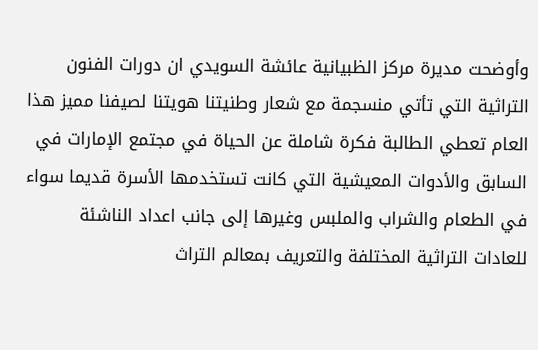وأوضحت مديرة مركز الظبيانية عائشة السويدي ان دورات الفنون التراثية التي تأتي منسجمة مع شعار وطنيتنا هويتنا لصيفنا مميز هذا العام تعطي الطالبة فكرة شاملة عن الحياة في مجتمع الإمارات في السابق والأدوات المعيشية التي كانت تستخدمها الأسرة قديما سواء في الطعام والشراب والملبس وغيرها إلى جانب اعداد الناشئة للعادات التراثية المختلفة والتعريف بمعالم التراث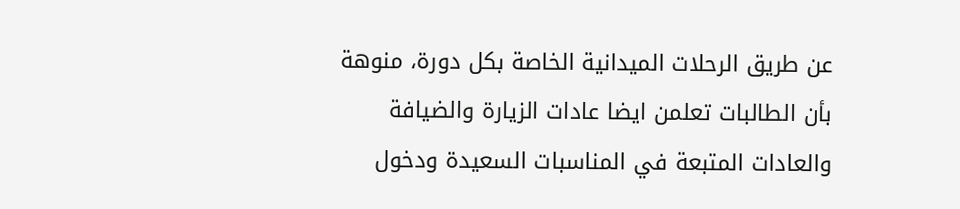عن طريق الرحلات الميدانية الخاصة بكل دورة، منوهة بأن الطالبات تعلمن ايضا عادات الزيارة والضيافة والعادات المتبعة في المناسبات السعيدة ودخول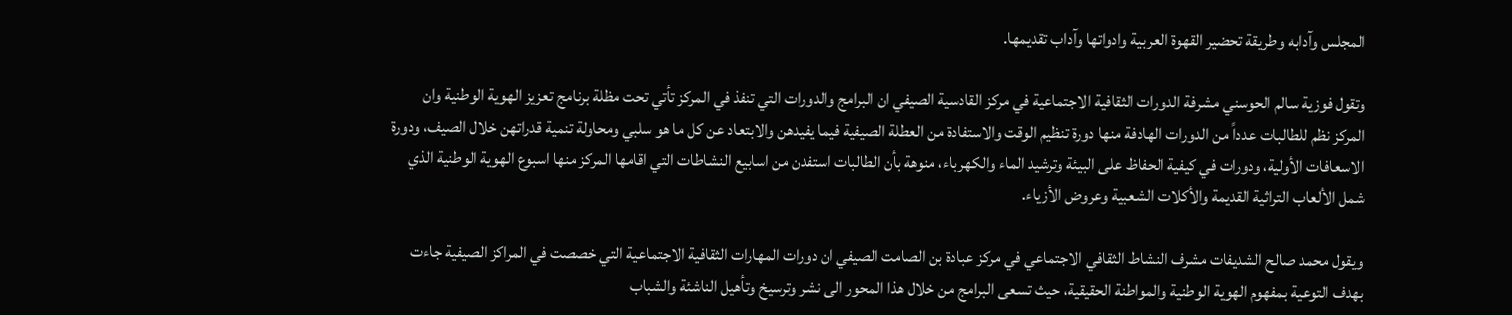المجلس وآدابه وطريقة تحضير القهوة العربية وادواتها وآداب تقديمها.

وتقول فوزية سالم الحوسني مشرفة الدورات الثقافية الاجتماعية في مركز القادسية الصيفي ان البرامج والدورات التي تنفذ في المركز تأتي تحت مظلة برنامج تعزيز الهوية الوطنية وان المركز نظم للطالبات عدداً من الدورات الهادفة منها دورة تنظيم الوقت والاستفادة من العطلة الصيفية فيما يفيدهن والابتعاد عن كل ما هو سلبي ومحاولة تنمية قدراتهن خلال الصيف، ودورة الاسعافات الأولية، ودورات في كيفية الحفاظ على البيئة وترشيد الماء والكهرباء، منوهة بأن الطالبات استفدن من اسابيع النشاطات التي اقامها المركز منها اسبوع الهوية الوطنية الذي شمل الألعاب التراثية القديمة والأكلات الشعبية وعروض الأزياء.

ويقول محمد صالح الشديفات مشرف النشاط الثقافي الاجتماعي في مركز عبادة بن الصامت الصيفي ان دورات المهارات الثقافية الاجتماعية التي خصصت في المراكز الصيفية جاءت بهدف التوعية بمفهوم الهوية الوطنية والمواطنة الحقيقية، حيث تسعى البرامج من خلال هذا المحور الى نشر وترسيخ وتأهيل الناشئة والشباب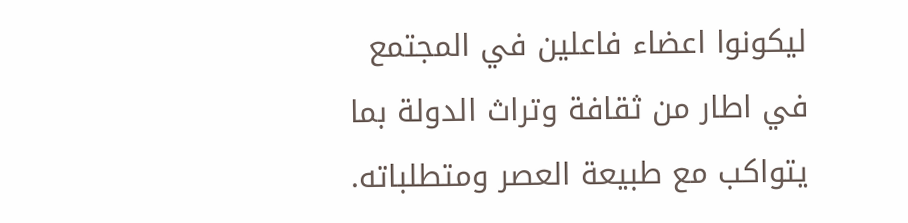ليكونوا اعضاء فاعلين في المجتمع في اطار من ثقافة وتراث الدولة بما يتواكب مع طبيعة العصر ومتطلباته.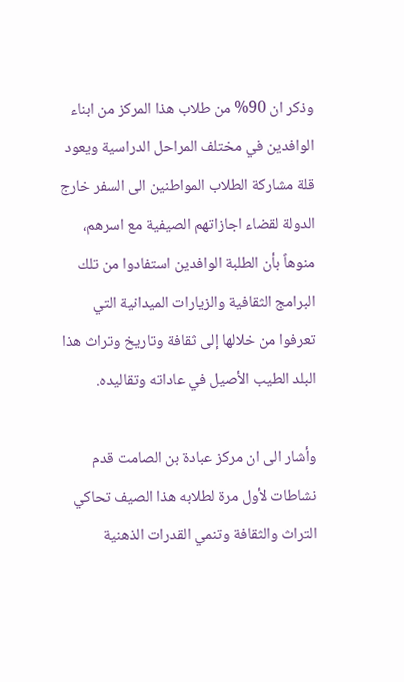وذكر ان 90% من طلاب هذا المركز من ابناء الوافدين في مختلف المراحل الدراسية ويعود قلة مشاركة الطلاب المواطنين الى السفر خارج الدولة لقضاء اجازاتهم الصيفية مع اسرهم، منوهاً بأن الطلبة الوافدين استفادوا من تلك البرامج الثقافية والزيارات الميدانية التي تعرفوا من خلالها إلى ثقافة وتاريخ وتراث هذا البلد الطيب الأصيل في عاداته وتقاليده.

وأشار الى ان مركز عبادة بن الصامت قدم نشاطات لأول مرة لطلابه هذا الصيف تحاكي التراث والثقافة وتنمي القدرات الذهنية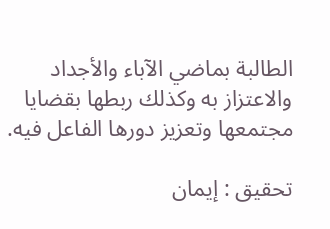الطالبة بماضي الآباء والأجداد والاعتزاز به وكذلك ربطها بقضايا مجتمعها وتعزيز دورها الفاعل فيه.

تحقيق : إيمان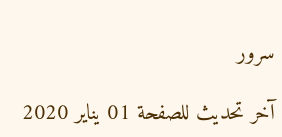سرور

آخر تحديث للصفحة 01 يناير 2020